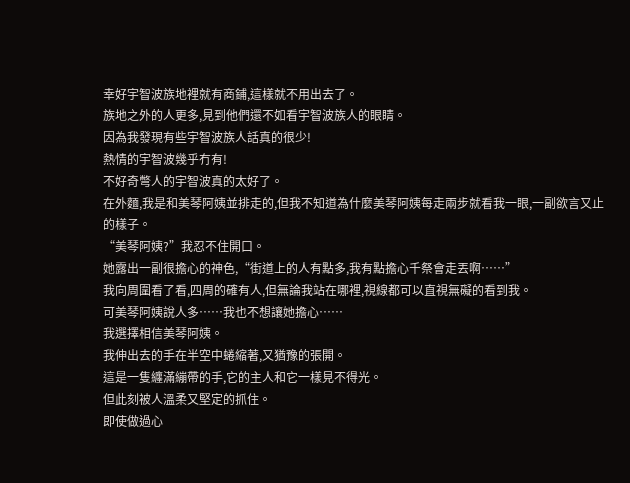幸好宇智波族地裡就有商鋪,這樣就不用出去了。
族地之外的人更多,見到他們還不如看宇智波族人的眼睛。
因為我發現有些宇智波族人話真的很少!
熱情的宇智波幾乎冇有!
不好奇彆人的宇智波真的太好了。
在外麵,我是和美琴阿姨並排走的,但我不知道為什麼美琴阿姨每走兩步就看我一眼,一副欲言又止的樣子。
“美琴阿姨?”我忍不住開口。
她露出一副很擔心的神色,“街道上的人有點多,我有點擔心千祭會走丟啊……”
我向周圍看了看,四周的確有人,但無論我站在哪裡,視線都可以直視無礙的看到我。
可美琴阿姨說人多……我也不想讓她擔心……
我選擇相信美琴阿姨。
我伸出去的手在半空中蜷縮著,又猶豫的張開。
這是一隻纏滿繃帶的手,它的主人和它一樣見不得光。
但此刻被人溫柔又堅定的抓住。
即使做過心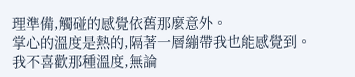理準備,觸碰的感覺依舊那麼意外。
掌心的溫度是熱的,隔著一層繃帶我也能感覺到。
我不喜歡那種溫度,無論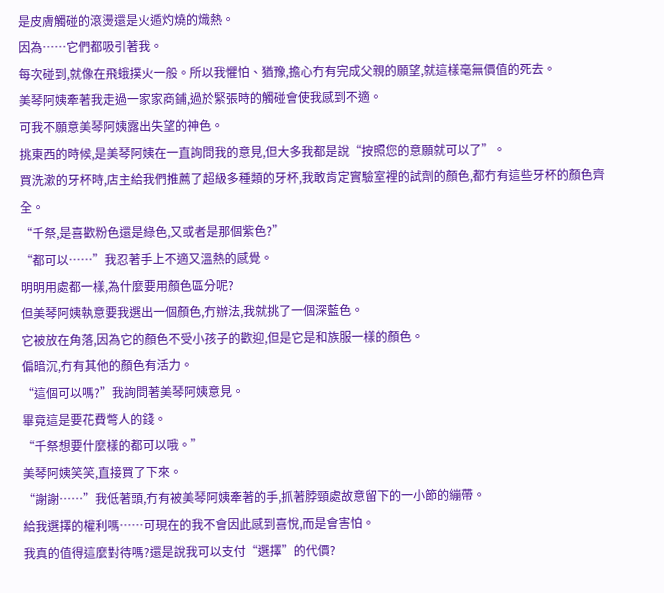是皮膚觸碰的滾燙還是火遁灼燒的熾熱。
因為……它們都吸引著我。
每次碰到,就像在飛蛾撲火一般。所以我懼怕、猶豫,擔心冇有完成父親的願望,就這樣毫無價值的死去。
美琴阿姨牽著我走過一家家商鋪,過於緊張時的觸碰會使我感到不適。
可我不願意美琴阿姨露出失望的神色。
挑東西的時候,是美琴阿姨在一直詢問我的意見,但大多我都是說“按照您的意願就可以了”。
買洗漱的牙杯時,店主給我們推薦了超級多種類的牙杯,我敢肯定實驗室裡的試劑的顏色,都冇有這些牙杯的顏色齊全。
“千祭,是喜歡粉色還是綠色,又或者是那個紫色?”
“都可以……”我忍著手上不適又溫熱的感覺。
明明用處都一樣,為什麼要用顏色區分呢?
但美琴阿姨執意要我選出一個顏色,冇辦法,我就挑了一個深藍色。
它被放在角落,因為它的顏色不受小孩子的歡迎,但是它是和族服一樣的顏色。
偏暗沉,冇有其他的顏色有活力。
“這個可以嗎?”我詢問著美琴阿姨意見。
畢竟這是要花費彆人的錢。
“千祭想要什麼樣的都可以哦。”
美琴阿姨笑笑,直接買了下來。
“謝謝……”我低著頭,冇有被美琴阿姨牽著的手,抓著脖頸處故意留下的一小節的繃帶。
給我選擇的權利嗎……可現在的我不會因此感到喜悅,而是會害怕。
我真的值得這麼對待嗎?還是說我可以支付“選擇”的代價?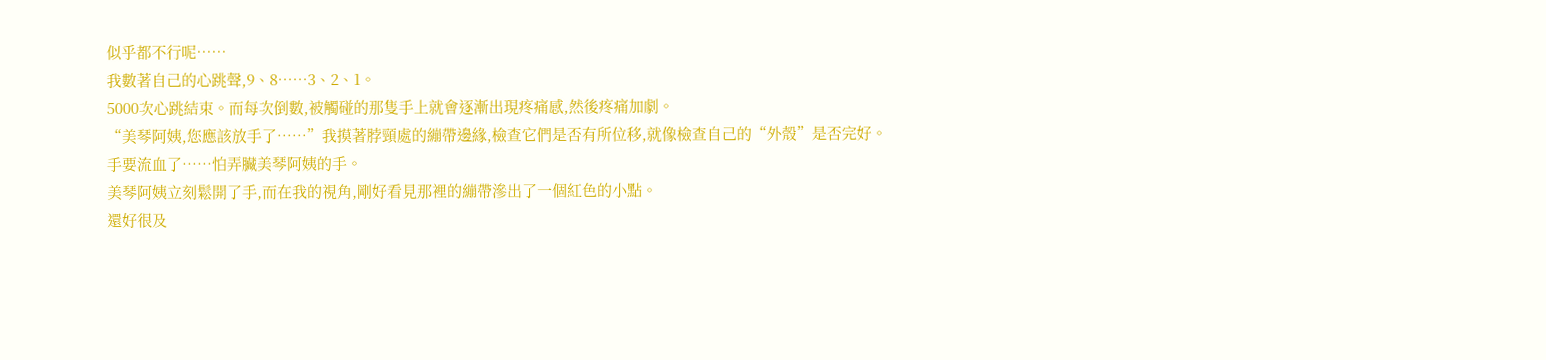似乎都不行呢……
我數著自己的心跳聲,9、8……3、2、1。
5000次心跳結束。而每次倒數,被觸碰的那隻手上就會逐漸出現疼痛感,然後疼痛加劇。
“美琴阿姨,您應該放手了……”我摸著脖頸處的繃帶邊緣,檢查它們是否有所位移,就像檢查自己的“外殼”是否完好。
手要流血了……怕弄臟美琴阿姨的手。
美琴阿姨立刻鬆開了手,而在我的視角,剛好看見那裡的繃帶滲出了一個紅色的小點。
還好很及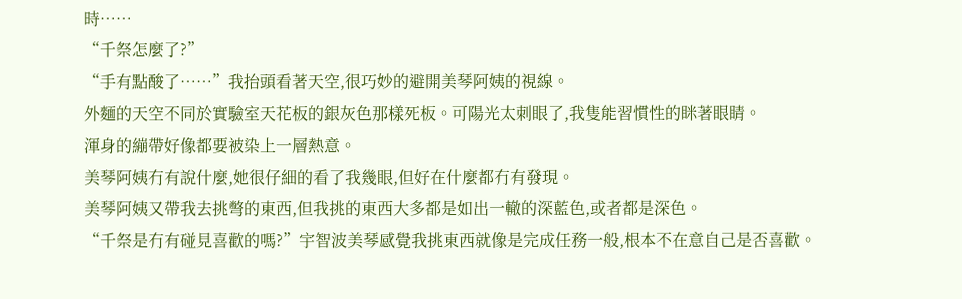時……
“千祭怎麼了?”
“手有點酸了……”我抬頭看著天空,很巧妙的避開美琴阿姨的視線。
外麵的天空不同於實驗室天花板的銀灰色那樣死板。可陽光太刺眼了,我隻能習慣性的眯著眼睛。
渾身的繃帶好像都要被染上一層熱意。
美琴阿姨冇有說什麼,她很仔細的看了我幾眼,但好在什麼都冇有發現。
美琴阿姨又帶我去挑彆的東西,但我挑的東西大多都是如出一轍的深藍色,或者都是深色。
“千祭是冇有碰見喜歡的嗎?”宇智波美琴感覺我挑東西就像是完成任務一般,根本不在意自己是否喜歡。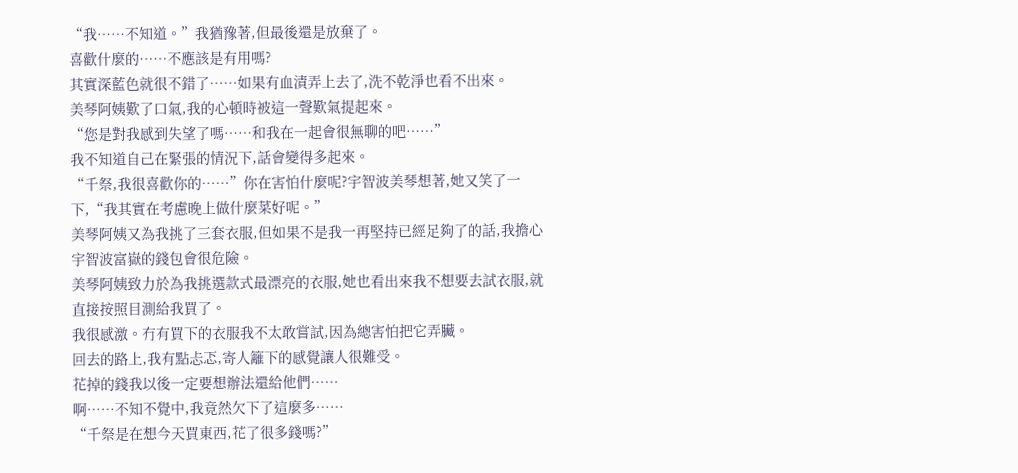“我……不知道。”我猶豫著,但最後還是放棄了。
喜歡什麼的……不應該是有用嗎?
其實深藍色就很不錯了……如果有血漬弄上去了,洗不乾淨也看不出來。
美琴阿姨歎了口氣,我的心頓時被這一聲歎氣提起來。
“您是對我感到失望了嗎……和我在一起會很無聊的吧……”
我不知道自己在緊張的情況下,話會變得多起來。
“千祭,我很喜歡你的……”你在害怕什麼呢?宇智波美琴想著,她又笑了一下,“我其實在考慮晚上做什麼菜好呢。”
美琴阿姨又為我挑了三套衣服,但如果不是我一再堅持已經足夠了的話,我擔心宇智波富嶽的錢包會很危險。
美琴阿姨致力於為我挑選款式最漂亮的衣服,她也看出來我不想要去試衣服,就直接按照目測給我買了。
我很感激。冇有買下的衣服我不太敢嘗試,因為總害怕把它弄臟。
回去的路上,我有點忐忑,寄人籬下的感覺讓人很難受。
花掉的錢我以後一定要想辦法還給他們……
啊……不知不覺中,我竟然欠下了這麼多……
“千祭是在想今天買東西,花了很多錢嗎?”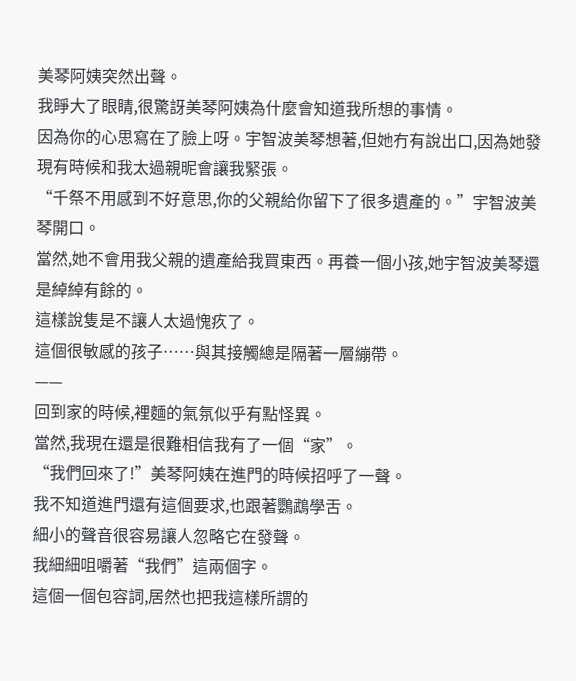美琴阿姨突然出聲。
我睜大了眼睛,很驚訝美琴阿姨為什麼會知道我所想的事情。
因為你的心思寫在了臉上呀。宇智波美琴想著,但她冇有說出口,因為她發現有時候和我太過親昵會讓我緊張。
“千祭不用感到不好意思,你的父親給你留下了很多遺產的。”宇智波美琴開口。
當然,她不會用我父親的遺產給我買東西。再養一個小孩,她宇智波美琴還是綽綽有餘的。
這樣說隻是不讓人太過愧疚了。
這個很敏感的孩子……與其接觸總是隔著一層繃帶。
——
回到家的時候,裡麵的氣氛似乎有點怪異。
當然,我現在還是很難相信我有了一個“家”。
“我們回來了!”美琴阿姨在進門的時候招呼了一聲。
我不知道進門還有這個要求,也跟著鸚鵡學舌。
細小的聲音很容易讓人忽略它在發聲。
我細細咀嚼著“我們”這兩個字。
這個一個包容詞,居然也把我這樣所謂的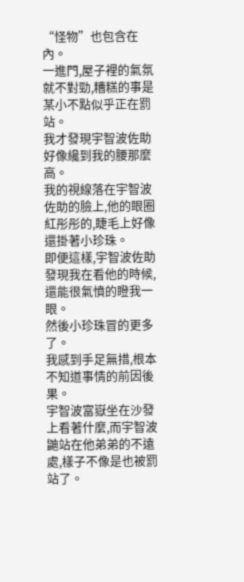“怪物”也包含在內。
一進門,屋子裡的氣氛就不對勁,糟糕的事是某小不點似乎正在罰站。
我才發現宇智波佐助好像纔到我的腰那麼高。
我的視線落在宇智波佐助的臉上,他的眼圈紅彤彤的,睫毛上好像還掛著小珍珠。
即便這樣,宇智波佐助發現我在看他的時候,還能很氣憤的瞪我一眼。
然後小珍珠冒的更多了。
我感到手足無措,根本不知道事情的前因後果。
宇智波富嶽坐在沙發上看著什麼,而宇智波鼬站在他弟弟的不遠處,樣子不像是也被罰站了。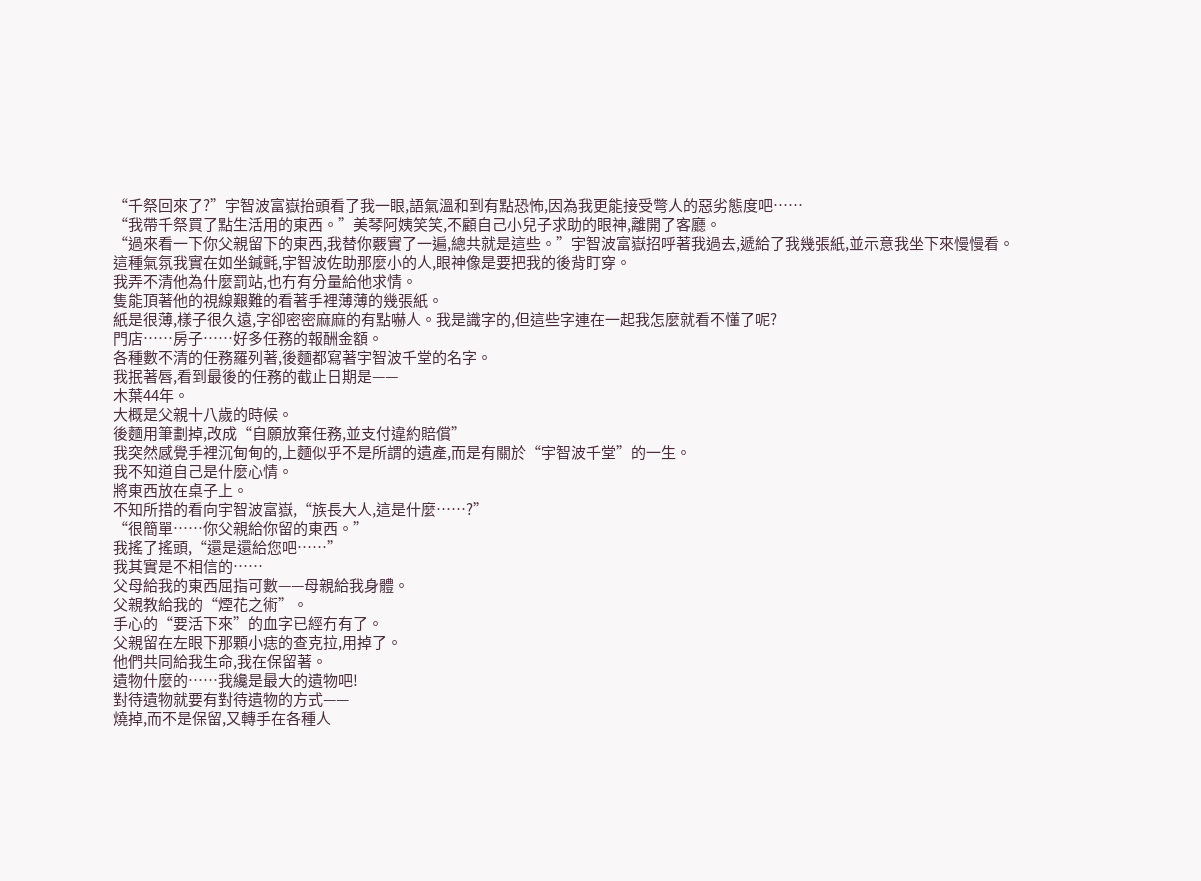“千祭回來了?”宇智波富嶽抬頭看了我一眼,語氣溫和到有點恐怖,因為我更能接受彆人的惡劣態度吧……
“我帶千祭買了點生活用的東西。”美琴阿姨笑笑,不顧自己小兒子求助的眼神,離開了客廳。
“過來看一下你父親留下的東西,我替你覈實了一遍,總共就是這些。”宇智波富嶽招呼著我過去,遞給了我幾張紙,並示意我坐下來慢慢看。
這種氣氛我實在如坐鍼氈,宇智波佐助那麼小的人,眼神像是要把我的後背盯穿。
我弄不清他為什麼罰站,也冇有分量給他求情。
隻能頂著他的視線艱難的看著手裡薄薄的幾張紙。
紙是很薄,樣子很久遠,字卻密密麻麻的有點嚇人。我是識字的,但這些字連在一起我怎麼就看不懂了呢?
門店……房子……好多任務的報酬金額。
各種數不清的任務羅列著,後麵都寫著宇智波千堂的名字。
我抿著唇,看到最後的任務的截止日期是——
木葉44年。
大概是父親十八歲的時候。
後麵用筆劃掉,改成“自願放棄任務,並支付違約賠償”
我突然感覺手裡沉甸甸的,上麵似乎不是所謂的遺產,而是有關於“宇智波千堂”的一生。
我不知道自己是什麼心情。
將東西放在桌子上。
不知所措的看向宇智波富嶽,“族長大人,這是什麼……?”
“很簡單……你父親給你留的東西。”
我搖了搖頭,“還是還給您吧……”
我其實是不相信的……
父母給我的東西屈指可數——母親給我身體。
父親教給我的“煙花之術”。
手心的“要活下來”的血字已經冇有了。
父親留在左眼下那顆小痣的查克拉,用掉了。
他們共同給我生命,我在保留著。
遺物什麼的……我纔是最大的遺物吧!
對待遺物就要有對待遺物的方式——
燒掉,而不是保留,又轉手在各種人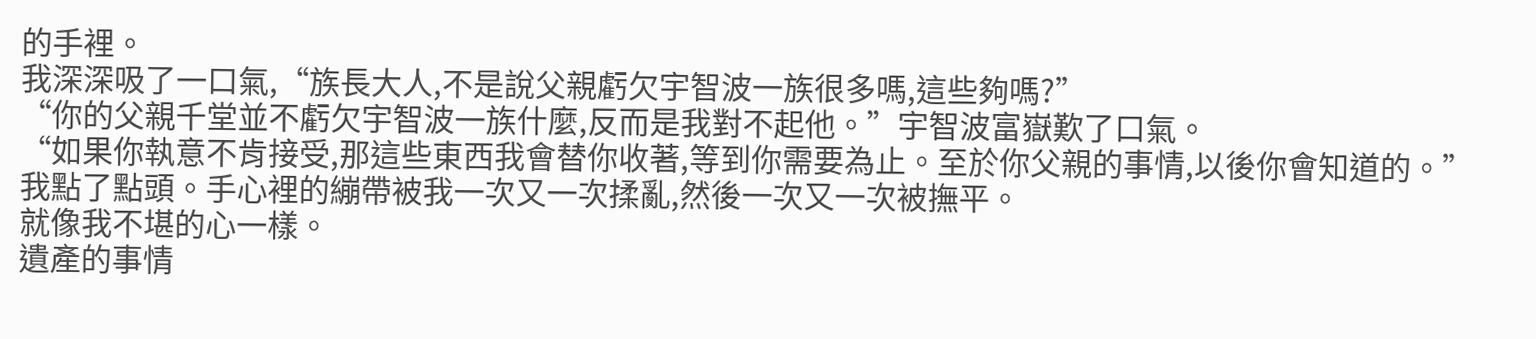的手裡。
我深深吸了一口氣,“族長大人,不是說父親虧欠宇智波一族很多嗎,這些夠嗎?”
“你的父親千堂並不虧欠宇智波一族什麼,反而是我對不起他。”宇智波富嶽歎了口氣。
“如果你執意不肯接受,那這些東西我會替你收著,等到你需要為止。至於你父親的事情,以後你會知道的。”
我點了點頭。手心裡的繃帶被我一次又一次揉亂,然後一次又一次被撫平。
就像我不堪的心一樣。
遺產的事情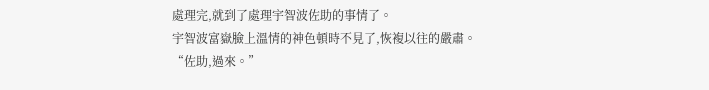處理完,就到了處理宇智波佐助的事情了。
宇智波富嶽臉上溫情的神色頓時不見了,恢複以往的嚴肅。
“佐助,過來。”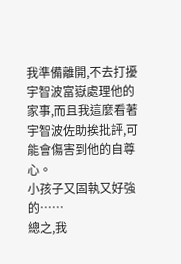我準備離開,不去打擾宇智波富嶽處理他的家事,而且我這麼看著宇智波佐助挨批評,可能會傷害到他的自尊心。
小孩子又固執又好強的……
總之,我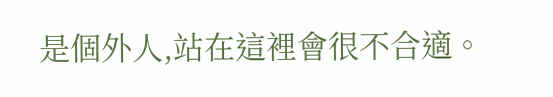是個外人,站在這裡會很不合適。